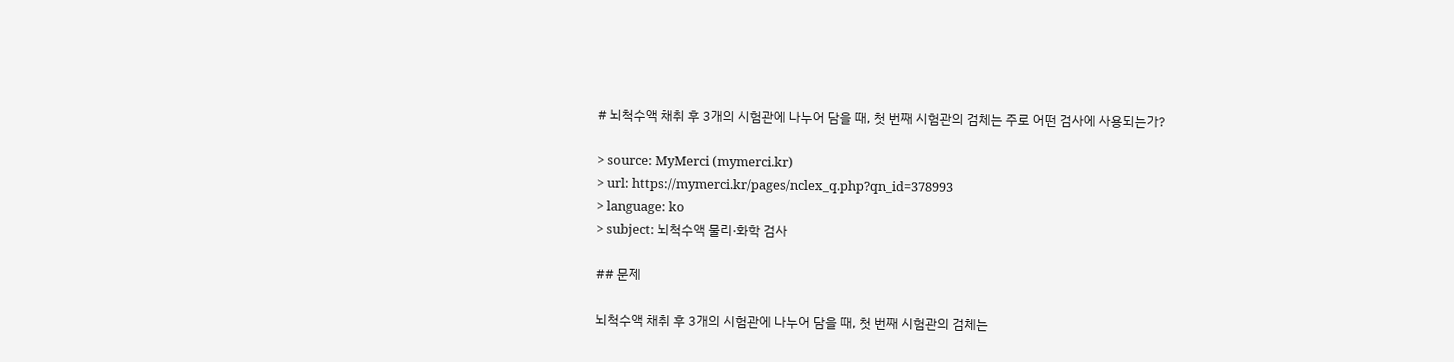# 뇌척수액 채취 후 3개의 시험관에 나누어 담을 때, 첫 번째 시험관의 검체는 주로 어떤 검사에 사용되는가?

> source: MyMerci (mymerci.kr)
> url: https://mymerci.kr/pages/nclex_q.php?qn_id=378993
> language: ko
> subject: 뇌척수액 물리·화학 검사

## 문제

뇌척수액 채취 후 3개의 시험관에 나누어 담을 때, 첫 번째 시험관의 검체는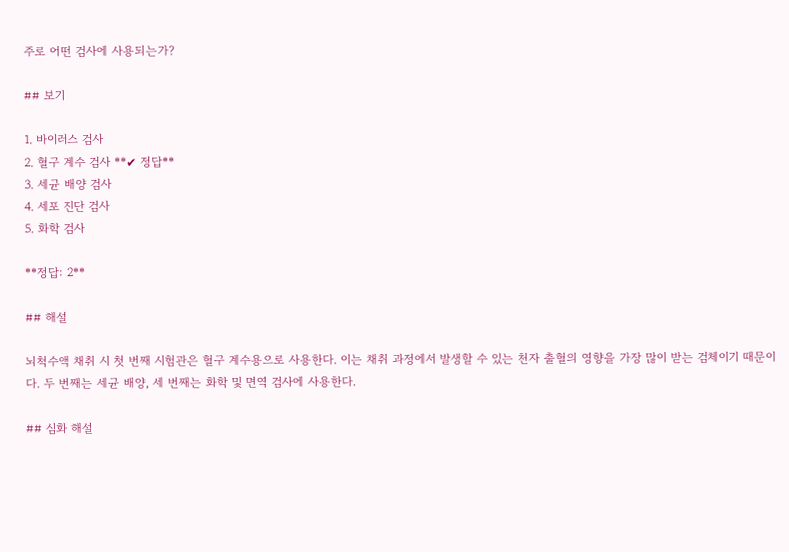주로 어떤 검사에 사용되는가?

## 보기

1. 바이러스 검사
2. 혈구 계수 검사 **✔ 정답**
3. 세균 배양 검사
4. 세포 진단 검사
5. 화학 검사

**정답: 2**

## 해설

뇌척수액 채취 시 첫 번째 시험관은 혈구 계수용으로 사용한다. 이는 채취 과정에서 발생할 수 있는 천자 출혈의 영향을 가장 많이 받는 검체이기 때문이다. 두 번째는 세균 배양, 세 번째는 화학 및 면역 검사에 사용한다.

## 심화 해설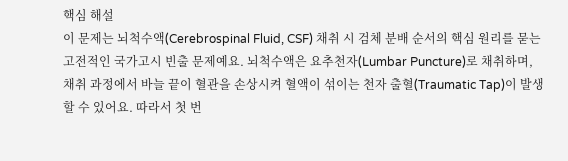핵심 해설
이 문제는 뇌척수액(Cerebrospinal Fluid, CSF) 채취 시 검체 분배 순서의 핵심 원리를 묻는 고전적인 국가고시 빈출 문제예요. 뇌척수액은 요추천자(Lumbar Puncture)로 채취하며, 채취 과정에서 바늘 끝이 혈관을 손상시켜 혈액이 섞이는 천자 출혈(Traumatic Tap)이 발생할 수 있어요. 따라서 첫 번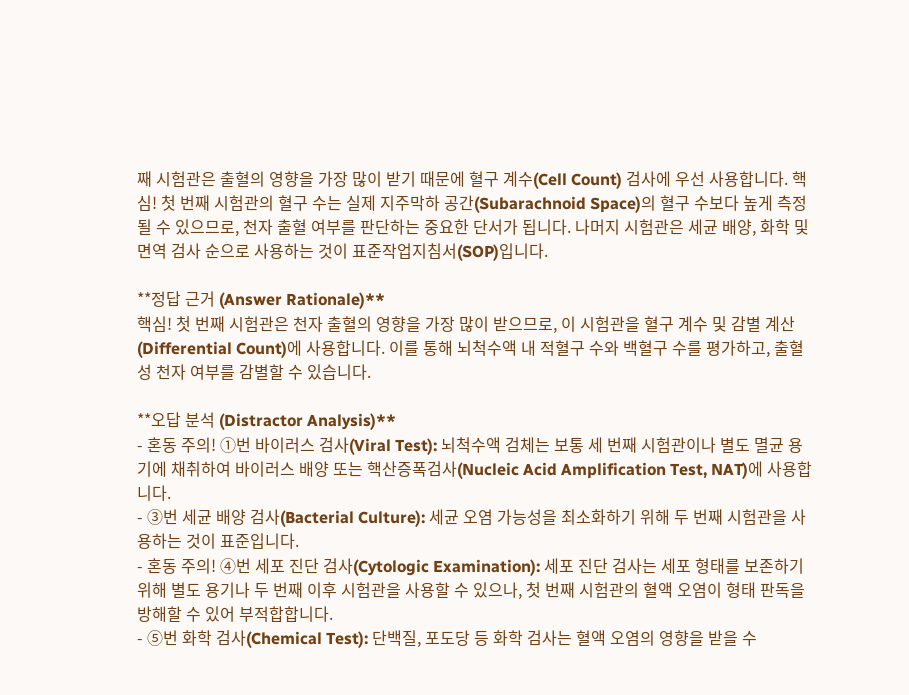째 시험관은 출혈의 영향을 가장 많이 받기 때문에 혈구 계수(Cell Count) 검사에 우선 사용합니다. 핵심! 첫 번째 시험관의 혈구 수는 실제 지주막하 공간(Subarachnoid Space)의 혈구 수보다 높게 측정될 수 있으므로, 천자 출혈 여부를 판단하는 중요한 단서가 됩니다. 나머지 시험관은 세균 배양, 화학 및 면역 검사 순으로 사용하는 것이 표준작업지침서(SOP)입니다.

**정답 근거 (Answer Rationale)**
핵심! 첫 번째 시험관은 천자 출혈의 영향을 가장 많이 받으므로, 이 시험관을 혈구 계수 및 감별 계산(Differential Count)에 사용합니다. 이를 통해 뇌척수액 내 적혈구 수와 백혈구 수를 평가하고, 출혈성 천자 여부를 감별할 수 있습니다.

**오답 분석 (Distractor Analysis)**
- 혼동 주의! ①번 바이러스 검사(Viral Test): 뇌척수액 검체는 보통 세 번째 시험관이나 별도 멸균 용기에 채취하여 바이러스 배양 또는 핵산증폭검사(Nucleic Acid Amplification Test, NAT)에 사용합니다.
- ③번 세균 배양 검사(Bacterial Culture): 세균 오염 가능성을 최소화하기 위해 두 번째 시험관을 사용하는 것이 표준입니다.
- 혼동 주의! ④번 세포 진단 검사(Cytologic Examination): 세포 진단 검사는 세포 형태를 보존하기 위해 별도 용기나 두 번째 이후 시험관을 사용할 수 있으나, 첫 번째 시험관의 혈액 오염이 형태 판독을 방해할 수 있어 부적합합니다.
- ⑤번 화학 검사(Chemical Test): 단백질, 포도당 등 화학 검사는 혈액 오염의 영향을 받을 수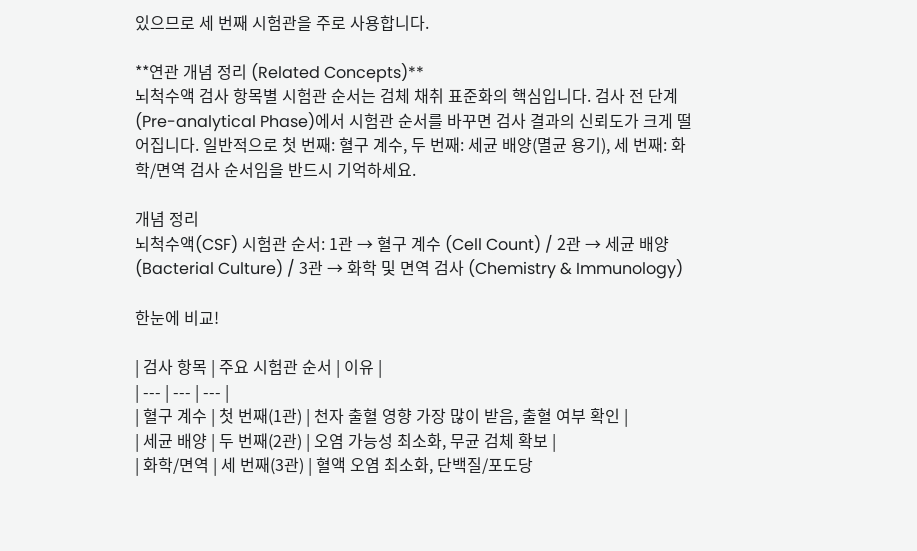있으므로 세 번째 시험관을 주로 사용합니다.

**연관 개념 정리 (Related Concepts)**
뇌척수액 검사 항목별 시험관 순서는 검체 채취 표준화의 핵심입니다. 검사 전 단계(Pre-analytical Phase)에서 시험관 순서를 바꾸면 검사 결과의 신뢰도가 크게 떨어집니다. 일반적으로 첫 번째: 혈구 계수, 두 번째: 세균 배양(멸균 용기), 세 번째: 화학/면역 검사 순서임을 반드시 기억하세요.

개념 정리
뇌척수액(CSF) 시험관 순서: 1관 → 혈구 계수 (Cell Count) / 2관 → 세균 배양 (Bacterial Culture) / 3관 → 화학 및 면역 검사 (Chemistry & Immunology)

한눈에 비교!

| 검사 항목 | 주요 시험관 순서 | 이유 |
| --- | --- | --- |
| 혈구 계수 | 첫 번째(1관) | 천자 출혈 영향 가장 많이 받음, 출혈 여부 확인 |
| 세균 배양 | 두 번째(2관) | 오염 가능성 최소화, 무균 검체 확보 |
| 화학/면역 | 세 번째(3관) | 혈액 오염 최소화, 단백질/포도당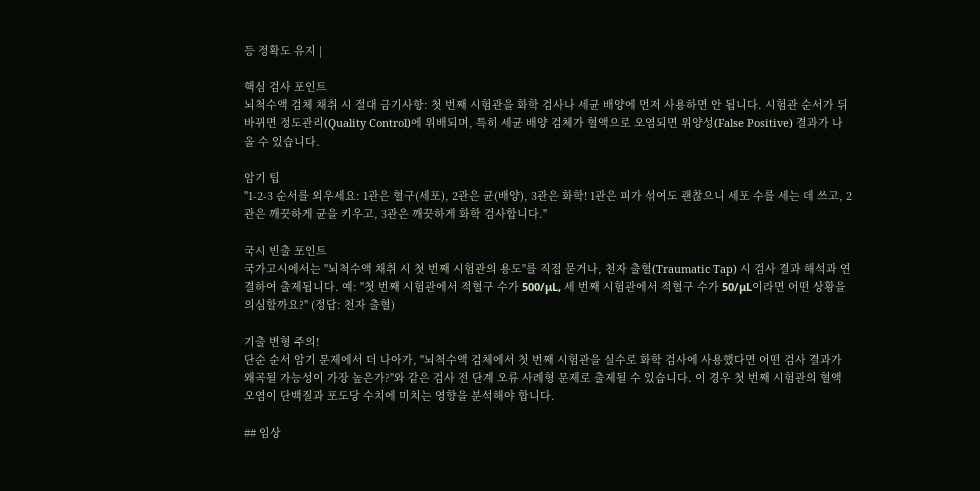등 정확도 유지 |

핵심 검사 포인트
뇌척수액 검체 채취 시 절대 금기사항: 첫 번째 시험관을 화학 검사나 세균 배양에 먼저 사용하면 안 됩니다. 시험관 순서가 뒤바뀌면 정도관리(Quality Control)에 위배되며, 특히 세균 배양 검체가 혈액으로 오염되면 위양성(False Positive) 결과가 나올 수 있습니다.

암기 팁
"1-2-3 순서를 외우세요: 1관은 혈구(세포), 2관은 균(배양), 3관은 화학! 1관은 피가 섞여도 괜찮으니 세포 수를 세는 데 쓰고, 2관은 깨끗하게 균을 키우고, 3관은 깨끗하게 화학 검사합니다."

국시 빈출 포인트
국가고시에서는 "뇌척수액 채취 시 첫 번째 시험관의 용도"를 직접 묻거나, 천자 출혈(Traumatic Tap) 시 검사 결과 해석과 연결하여 출제됩니다. 예: "첫 번째 시험관에서 적혈구 수가 500/μL, 세 번째 시험관에서 적혈구 수가 50/μL이라면 어떤 상황을 의심할까요?" (정답: 천자 출혈)

기출 변형 주의!
단순 순서 암기 문제에서 더 나아가, "뇌척수액 검체에서 첫 번째 시험관을 실수로 화학 검사에 사용했다면 어떤 검사 결과가 왜곡될 가능성이 가장 높은가?"와 같은 검사 전 단계 오류 사례형 문제로 출제될 수 있습니다. 이 경우 첫 번째 시험관의 혈액 오염이 단백질과 포도당 수치에 미치는 영향을 분석해야 합니다.

## 임상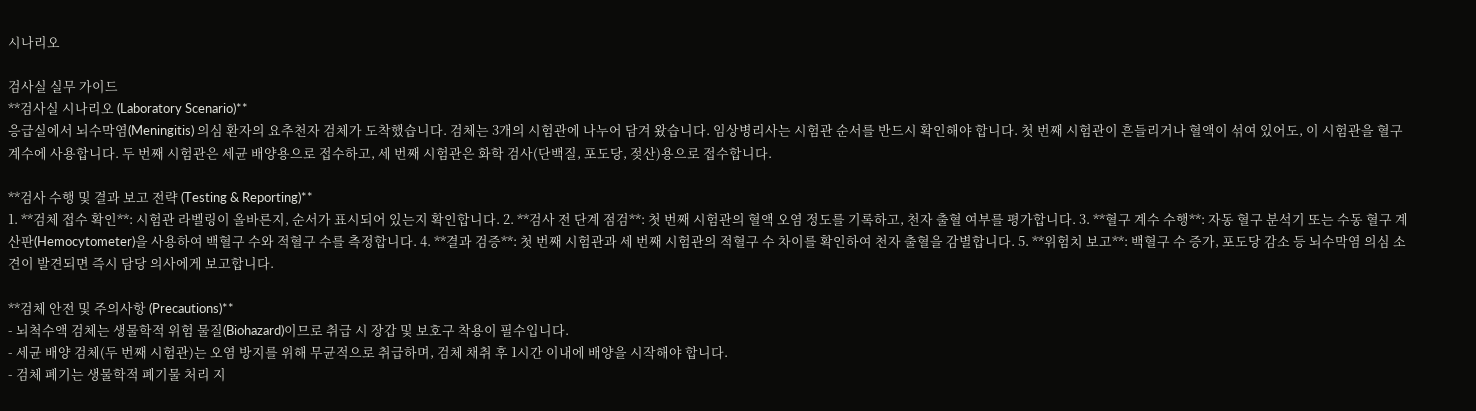시나리오

검사실 실무 가이드
**검사실 시나리오 (Laboratory Scenario)**
응급실에서 뇌수막염(Meningitis) 의심 환자의 요추천자 검체가 도착했습니다. 검체는 3개의 시험관에 나누어 담겨 왔습니다. 임상병리사는 시험관 순서를 반드시 확인해야 합니다. 첫 번째 시험관이 흔들리거나 혈액이 섞여 있어도, 이 시험관을 혈구 계수에 사용합니다. 두 번째 시험관은 세균 배양용으로 접수하고, 세 번째 시험관은 화학 검사(단백질, 포도당, 젖산)용으로 접수합니다.

**검사 수행 및 결과 보고 전략 (Testing & Reporting)**
1. **검체 접수 확인**: 시험관 라벨링이 올바른지, 순서가 표시되어 있는지 확인합니다. 2. **검사 전 단계 점검**: 첫 번째 시험관의 혈액 오염 정도를 기록하고, 천자 출혈 여부를 평가합니다. 3. **혈구 계수 수행**: 자동 혈구 분석기 또는 수동 혈구 계산판(Hemocytometer)을 사용하여 백혈구 수와 적혈구 수를 측정합니다. 4. **결과 검증**: 첫 번째 시험관과 세 번째 시험관의 적혈구 수 차이를 확인하여 천자 출혈을 감별합니다. 5. **위험치 보고**: 백혈구 수 증가, 포도당 감소 등 뇌수막염 의심 소견이 발견되면 즉시 담당 의사에게 보고합니다.

**검체 안전 및 주의사항 (Precautions)**
- 뇌척수액 검체는 생물학적 위험 물질(Biohazard)이므로 취급 시 장갑 및 보호구 착용이 필수입니다.
- 세균 배양 검체(두 번째 시험관)는 오염 방지를 위해 무균적으로 취급하며, 검체 채취 후 1시간 이내에 배양을 시작해야 합니다.
- 검체 폐기는 생물학적 폐기물 처리 지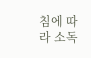침에 따라 소독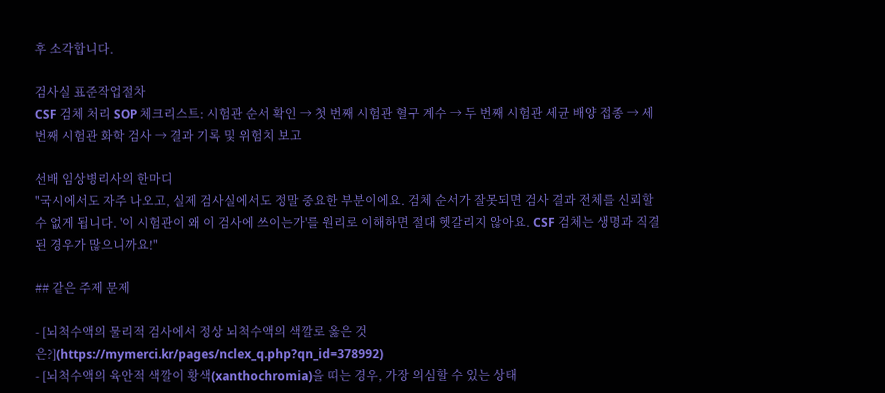후 소각합니다.

검사실 표준작업절차
CSF 검체 처리 SOP 체크리스트: 시험관 순서 확인 → 첫 번째 시험관 혈구 계수 → 두 번째 시험관 세균 배양 접종 → 세 번째 시험관 화학 검사 → 결과 기록 및 위험치 보고

선배 임상병리사의 한마디
"국시에서도 자주 나오고, 실제 검사실에서도 정말 중요한 부분이에요. 검체 순서가 잘못되면 검사 결과 전체를 신뢰할 수 없게 됩니다. '이 시험관이 왜 이 검사에 쓰이는가'를 원리로 이해하면 절대 헷갈리지 않아요. CSF 검체는 생명과 직결된 경우가 많으니까요!"

## 같은 주제 문제

- [뇌척수액의 물리적 검사에서 정상 뇌척수액의 색깔로 옳은 것은?](https://mymerci.kr/pages/nclex_q.php?qn_id=378992)
- [뇌척수액의 육안적 색깔이 황색(xanthochromia)을 띠는 경우, 가장 의심할 수 있는 상태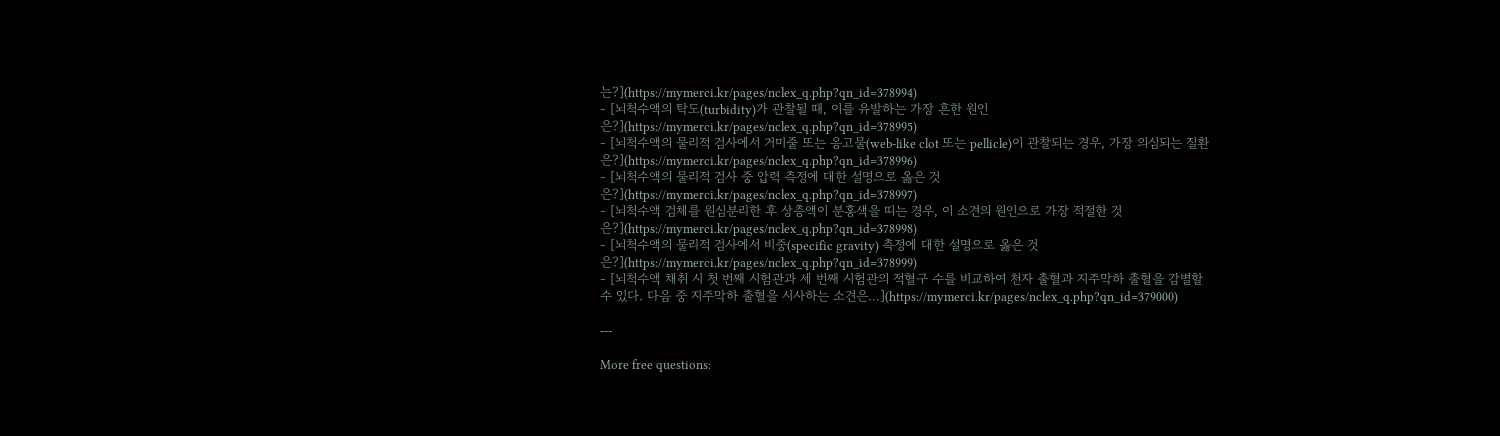는?](https://mymerci.kr/pages/nclex_q.php?qn_id=378994)
- [뇌척수액의 탁도(turbidity)가 관찰될 때, 이를 유발하는 가장 흔한 원인은?](https://mymerci.kr/pages/nclex_q.php?qn_id=378995)
- [뇌척수액의 물리적 검사에서 거미줄 또는 응고물(web-like clot 또는 pellicle)이 관찰되는 경우, 가장 의심되는 질환은?](https://mymerci.kr/pages/nclex_q.php?qn_id=378996)
- [뇌척수액의 물리적 검사 중 압력 측정에 대한 설명으로 옳은 것은?](https://mymerci.kr/pages/nclex_q.php?qn_id=378997)
- [뇌척수액 검체를 원심분리한 후 상층액이 분홍색을 띠는 경우, 이 소견의 원인으로 가장 적절한 것은?](https://mymerci.kr/pages/nclex_q.php?qn_id=378998)
- [뇌척수액의 물리적 검사에서 비중(specific gravity) 측정에 대한 설명으로 옳은 것은?](https://mymerci.kr/pages/nclex_q.php?qn_id=378999)
- [뇌척수액 채취 시 첫 번째 시험관과 세 번째 시험관의 적혈구 수를 비교하여 천자 출혈과 지주막하 출혈을 감별할 수 있다. 다음 중 지주막하 출혈을 시사하는 소견은…](https://mymerci.kr/pages/nclex_q.php?qn_id=379000)

---

More free questions: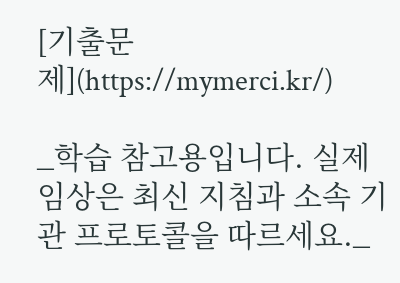[기출문제](https://mymerci.kr/)

_학습 참고용입니다. 실제 임상은 최신 지침과 소속 기관 프로토콜을 따르세요._